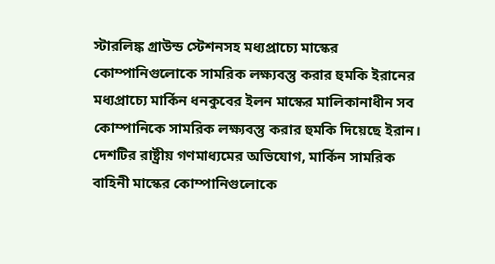স্টারলিঙ্ক গ্রাউন্ড স্টেশনসহ মধ্যপ্রাচ্যে মাস্কের কোম্পানিগুলোকে সামরিক লক্ষ্যবস্তু করার হুমকি ইরানের
মধ্যপ্রাচ্যে মার্কিন ধনকুবের ইলন মাস্কের মালিকানাধীন সব কোম্পানিকে সামরিক লক্ষ্যবস্তু করার হুমকি দিয়েছে ইরান। দেশটির রাষ্ট্রীয় গণমাধ্যমের অভিযোগ, মার্কিন সামরিক বাহিনী মাস্কের কোম্পানিগুলোকে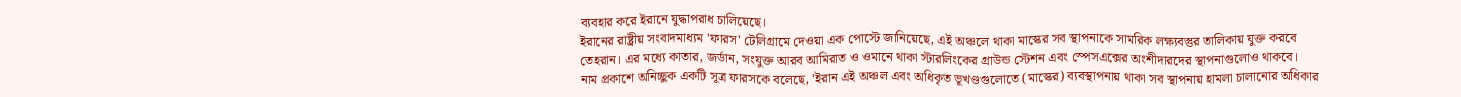ব্যবহার করে ইরানে যুদ্ধাপরাধ চালিয়েছে।
ইরানের রাষ্ট্রীয় সংবাদমাধ্যম 'ফারস' টেলিগ্রামে দেওয়া এক পোস্টে জানিয়েছে, এই অঞ্চলে থাকা মাস্কের সব স্থাপনাকে সামরিক লক্ষ্যবস্তুর তালিকায় যুক্ত করবে তেহরান। এর মধ্যে কাতার, জর্ডান, সংযুক্ত আরব আমিরাত ও ওমানে থাকা স্টারলিংকের গ্রাউন্ড স্টেশন এবং স্পেসএক্সের অংশীদারদের স্থাপনাগুলোও থাকবে।
নাম প্রকাশে অনিচ্ছুক একটি সূত্র ফারসকে বলেছে, 'ইরান এই অঞ্চল এবং অধিকৃত ভূখণ্ডগুলোতে (মাস্কের) ব্যবস্থাপনায় থাকা সব স্থাপনায় হামলা চালানোর অধিকার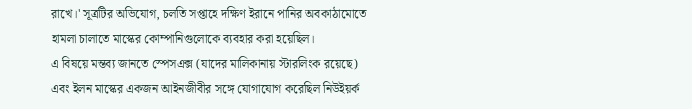রাখে।' সূত্রটির অভিযোগ, চলতি সপ্তাহে দক্ষিণ ইরানে পানির অবকাঠামোতে হামলা চালাতে মাস্কের কোম্পানিগুলোকে ব্যবহার করা হয়েছিল।
এ বিষয়ে মন্তব্য জানতে স্পেসএক্স (যাদের মালিকানায় স্টারলিংক রয়েছে) এবং ইলন মাস্কের একজন আইনজীবীর সঙ্গে যোগাযোগ করেছিল নিউইয়র্ক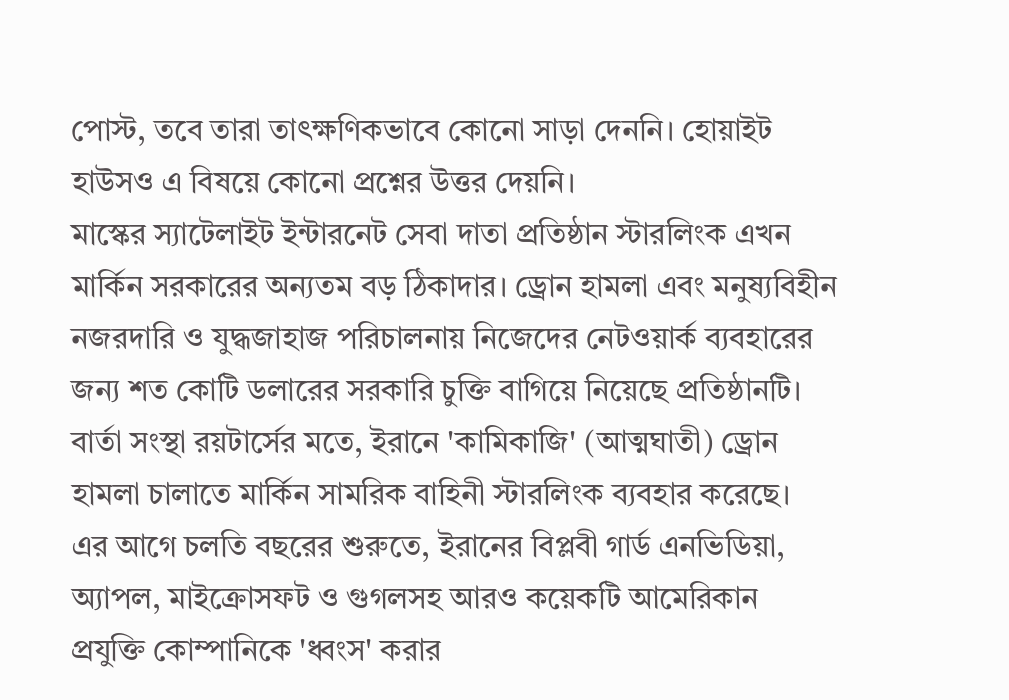পোস্ট, তবে তারা তাৎক্ষণিকভাবে কোনো সাড়া দেননি। হোয়াইট হাউসও এ বিষয়ে কোনো প্রশ্নের উত্তর দেয়নি।
মাস্কের স্যাটেলাইট ইন্টারনেট সেবা দাতা প্রতিষ্ঠান স্টারলিংক এখন মার্কিন সরকারের অন্যতম বড় ঠিকাদার। ড্রোন হামলা এবং মনুষ্যবিহীন নজরদারি ও যুদ্ধজাহাজ পরিচালনায় নিজেদের নেটওয়ার্ক ব্যবহারের জন্য শত কোটি ডলারের সরকারি চুক্তি বাগিয়ে নিয়েছে প্রতিষ্ঠানটি।
বার্তা সংস্থা রয়টার্সের মতে, ইরানে 'কামিকাজি' (আত্মঘাতী) ড্রোন হামলা চালাতে মার্কিন সামরিক বাহিনী স্টারলিংক ব্যবহার করেছে।
এর আগে চলতি বছরের শুরুতে, ইরানের বিপ্লবী গার্ড এনভিডিয়া, অ্যাপল, মাইক্রোসফট ও গুগলসহ আরও কয়েকটি আমেরিকান প্রযুক্তি কোম্পানিকে 'ধ্বংস' করার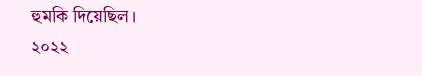হুমকি দিয়েছিল।
২০২২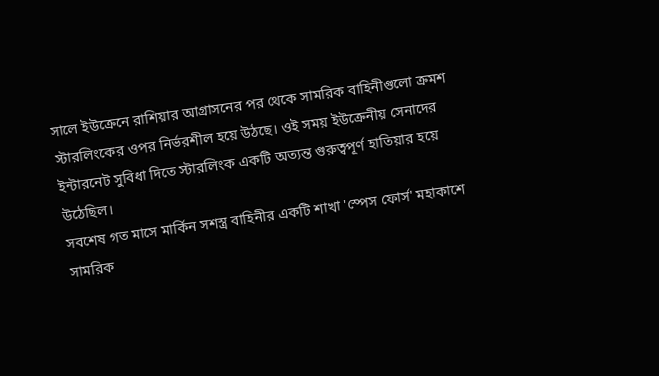সালে ইউক্রেনে রাশিয়ার আগ্রাসনের পর থেকে সামরিক বাহিনীগুলো ক্রমশ স্টারলিংকের ওপর নির্ভরশীল হয়ে উঠছে। ওই সময় ইউক্রেনীয় সেনাদের ইন্টারনেট সুবিধা দিতে স্টারলিংক একটি অত্যন্ত গুরুত্বপূর্ণ হাতিয়ার হয়ে উঠেছিল।
সবশেষ গত মাসে মার্কিন সশস্ত্র বাহিনীর একটি শাখা 'স্পেস ফোর্স' মহাকাশে সামরিক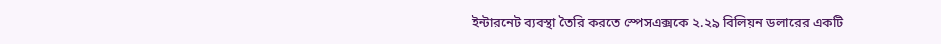ইন্টারনেট ব্যবস্থা তৈরি করতে স্পেসএক্সকে ২.২৯ বিলিয়ন ডলারের একটি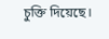চুক্তি দিয়েছে।